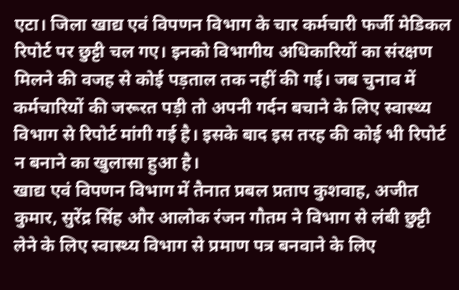एटा। जिला खाद्य एवं विपणन विभाग के चार कर्मचारी फर्जी मेडिकल रिपोर्ट पर छुट्टी चल गए। इनको विभागीय अधिकारियों का संरक्षण मिलने की वजह से कोई पड़ताल तक नहीं की गई। जब चुनाव में कर्मचारियों की जरूरत पड़ी तो अपनी गर्दन बचाने के लिए स्वास्थ्य विभाग से रिपोर्ट मांगी गई है। इसके बाद इस तरह की कोई भी रिपोर्ट न बनाने का खुलासा हुआ है।
खाद्य एवं विपणन विभाग में तैनात प्रबल प्रताप कुशवाह, अजीत कुमार, सुरेंद्र सिंह और आलोक रंजन गौतम ने विभाग से लंबी छुट्टी लेने के लिए स्वास्थ्य विभाग से प्रमाण पत्र बनवाने के लिए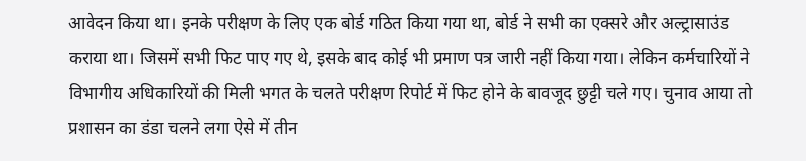आवेदन किया था। इनके परीक्षण के लिए एक बोर्ड गठित किया गया था, बोर्ड ने सभी का एक्सरे और अल्ट्रासाउंड कराया था। जिसमें सभी फिट पाए गए थे, इसके बाद कोई भी प्रमाण पत्र जारी नहीं किया गया। लेकिन कर्मचारियों ने विभागीय अधिकारियों की मिली भगत के चलते परीक्षण रिपोर्ट में फिट होने के बावजूद छुट्टी चले गए। चुनाव आया तो प्रशासन का डंडा चलने लगा ऐसे में तीन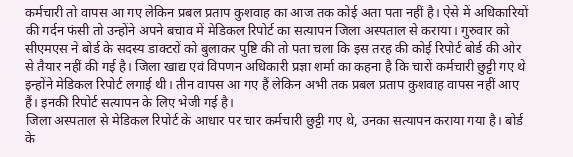कर्मचारी तो वापस आ गए लेकिन प्रबल प्रताप कुशवाह का आज तक कोई अता पता नहीं है। ऐसे में अधिकारियों की गर्दन फंसी तो उन्होंने अपने बचाव में मेडिकल रिपोर्ट का सत्यापन जिला अस्पताल से कराया। गुरुवार को सीएमएस ने बोर्ड के सदस्य डाक्टरों को बुलाकर पुष्टि की तो पता चला कि इस तरह की कोई रिपोर्ट बोर्ड की ओर से तैयार नहीं की गई है। जिला खाद्य एवं विपणन अधिकारी प्रज्ञा शर्मा का कहना है कि चारों कर्मचारी छुट्टी गए थे इन्होंने मेडिकल रिपोर्ट लगाई थी। तीन वापस आ गए हैं लेकिन अभी तक प्रबल प्रताप कुशवाह वापस नहीं आए हैं। इनकी रिपोर्ट सत्यापन के लिए भेजी गई है।
जिला अस्पताल से मेडिकल रिपोर्ट के आधार पर चार कर्मचारी छुट्टी गए थे, उनका सत्यापन कराया गया है। बोर्ड के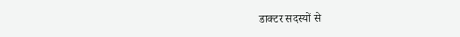डाक्टर सदस्यों से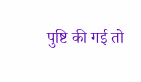पुष्टि की गई तो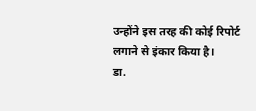उन्होंने इस तरह की कोई रिपोर्ट लगाने से इंकार किया है।
डा.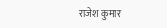राजेश कुमार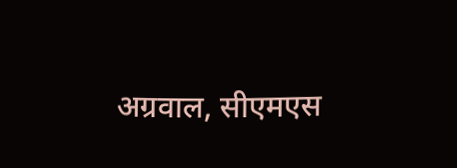अग्रवाल, सीएमएस